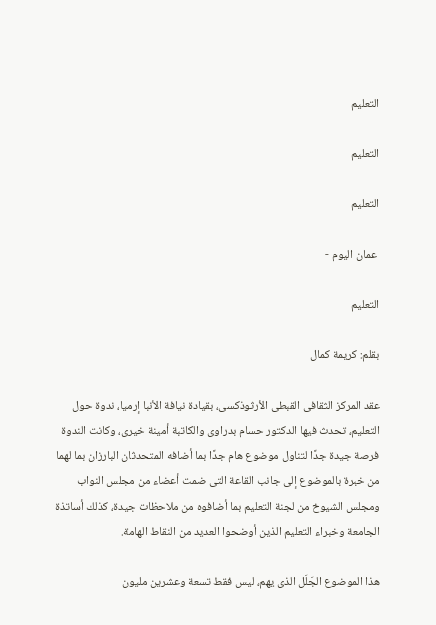التعليم

التعليم

التعليم

 عمان اليوم -

التعليم

بقلم: كريمة كمال

عقد المركز الثقافى القبطى الأرثوذكسى، بقيادة نيافة الأنبا إرميا، ندوة حول التعليم، تحدث فيها الدكتور حسام بدراوى والكاتبة أمينة خيرى، وكانت الندوة فرصة جيدة جدًا لتناول موضوع هام جدًا بما أضافه المتحدثان البارزان بما لهما من خبرة بالموضوع إلى جانب القاعة التى ضمت أعضاء من مجلس النواب ومجلس الشيوخ من لجنة التعليم بما أضافوه من ملاحظات جيدة، كذلك أساتذة الجامعة وخبراء التعليم الذين أوضحوا العديد من النقاط الهامة.

هذا الموضوع الجَلَل الذى يهم، ليس فقط تسعة وعشرين مليون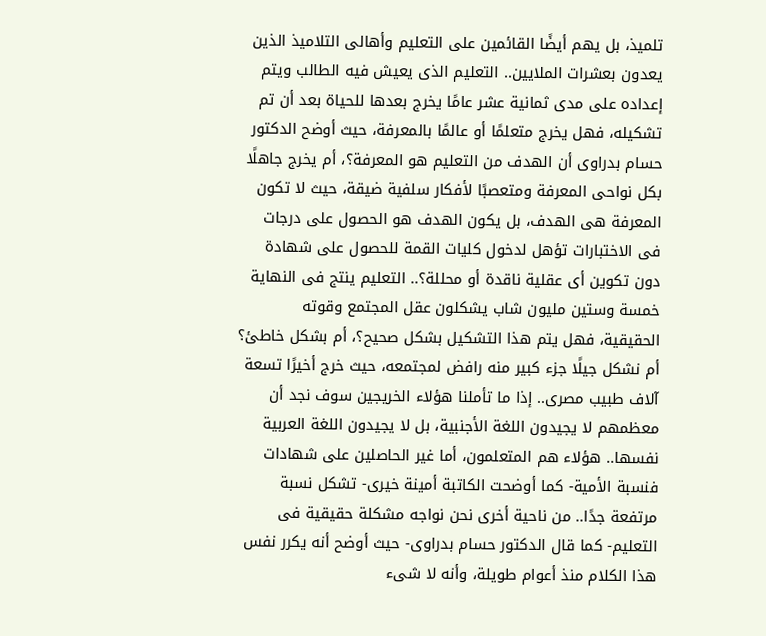تلميذ، بل يهم أيضًا القائمين على التعليم وأهالى التلاميذ الذين يعدون بعشرات الملايين.. التعليم الذى يعيش فيه الطالب ويتم إعداده على مدى ثمانية عشر عامًا يخرج بعدها للحياة بعد أن تم تشكيله، فهل يخرج متعلمًا أو عالمًا بالمعرفة، حيث أوضح الدكتور حسام بدراوى أن الهدف من التعليم هو المعرفة؟، أم يخرج جاهلًا بكل نواحى المعرفة ومتعصبًا لأفكار سلفية ضيقة، حيث لا تكون المعرفة هى الهدف، بل يكون الهدف هو الحصول على درجات فى الاختبارات تؤهل لدخول كليات القمة للحصول على شهادة دون تكوين أى عقلية ناقدة أو محللة؟.. التعليم ينتج فى النهاية خمسة وستين مليون شاب يشكلون عقل المجتمع وقوته الحقيقية، فهل يتم هذا التشكيل بشكل صحيح؟، أم بشكل خاطئ؟ أم نشكل جيلًا جزء كبير منه رافض لمجتمعه، حيث خرج أخيرًا تسعة آلاف طبيب مصرى.. إذا ما تأملنا هؤلاء الخريجين سوف نجد أن معظمهم لا يجيدون اللغة الأجنبية، بل لا يجيدون اللغة العربية نفسها.. هؤلاء هم المتعلمون، أما غير الحاصلين على شهادات فنسبة الأمية- كما أوضحت الكاتبة أمينة خيرى- تشكل نسبة مرتفعة جدًا.. من ناحية أخرى نحن نواجه مشكلة حقيقية فى التعليم- كما قال الدكتور حسام بدراوى- حيث أوضح أنه يكرر نفس هذا الكلام منذ أعوام طويلة، وأنه لا شىء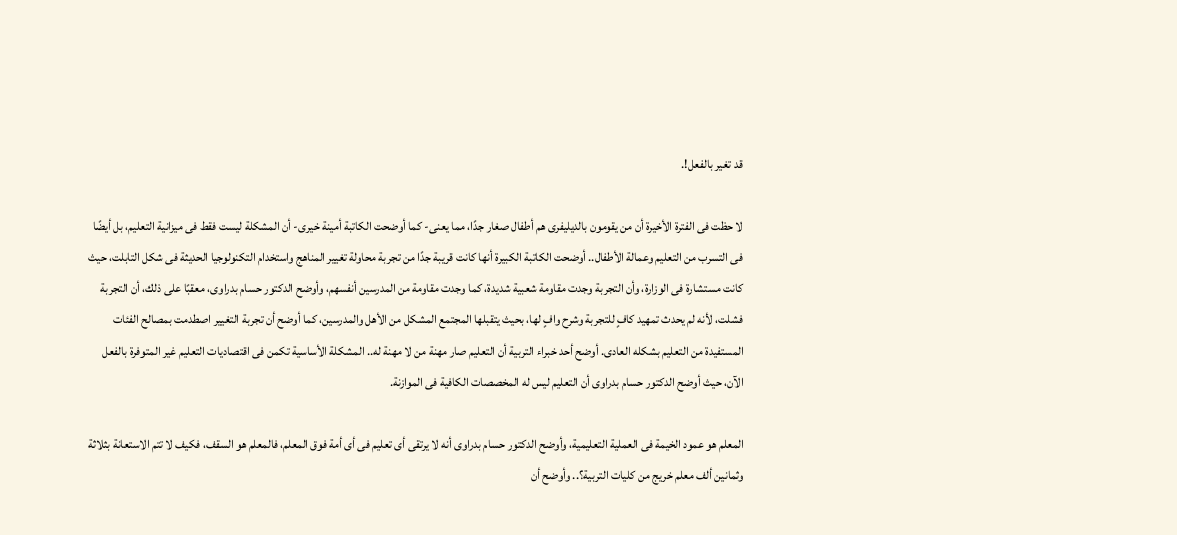قد تغير بالفعل!.

لا حظت فى الفترة الأخيرة أن من يقومون بالديليفرى هم أطفال صغار جدًا، مما يعنى- كما أوضحت الكاتبة أمينة خيرى- أن المشكلة ليست فقط فى ميزانية التعليم، بل أيضًا فى التسرب من التعليم وعمالة الأطفال.. أوضحت الكاتبة الكبيرة أنها كانت قريبة جدًا من تجربة محاولة تغيير المناهج واستخدام التكنولوجيا الحديثة فى شكل التابلت، حيث كانت مستشارة فى الوزارة، وأن التجربة وجدت مقاومة شعبية شديدة، كما وجدت مقاومة من المدرسين أنفسهم، وأوضح الدكتور حسام بدراوى، معقبًا على ذلك، أن التجربة فشلت، لأنه لم يحدث تمهيد كافٍ للتجربة وشرح وافٍ لها، بحيث يتقبلها المجتمع المشكل من الأهل والمدرسين، كما أوضح أن تجربة التغيير اصطدمت بمصالح الفئات المستفيدة من التعليم بشكله العادى. أوضح أحد خبراء التربية أن التعليم صار مهنة من لا مهنة له.. المشكلة الأساسية تكمن فى اقتصاديات التعليم غير المتوفرة بالفعل الآن، حيث أوضح الدكتور حسام بدراوى أن التعليم ليس له المخصصات الكافية فى الموازنة.

المعلم هو عمود الخيمة فى العملية التعليمية، وأوضح الدكتور حسام بدراوى أنه لا يرتقى أى تعليم فى أى أمة فوق المعلم، فالمعلم هو السقف، فكيف لا تتم الاستعانة بثلاثة وثمانين ألف معلم خريج من كليات التربية؟.. وأوضح أن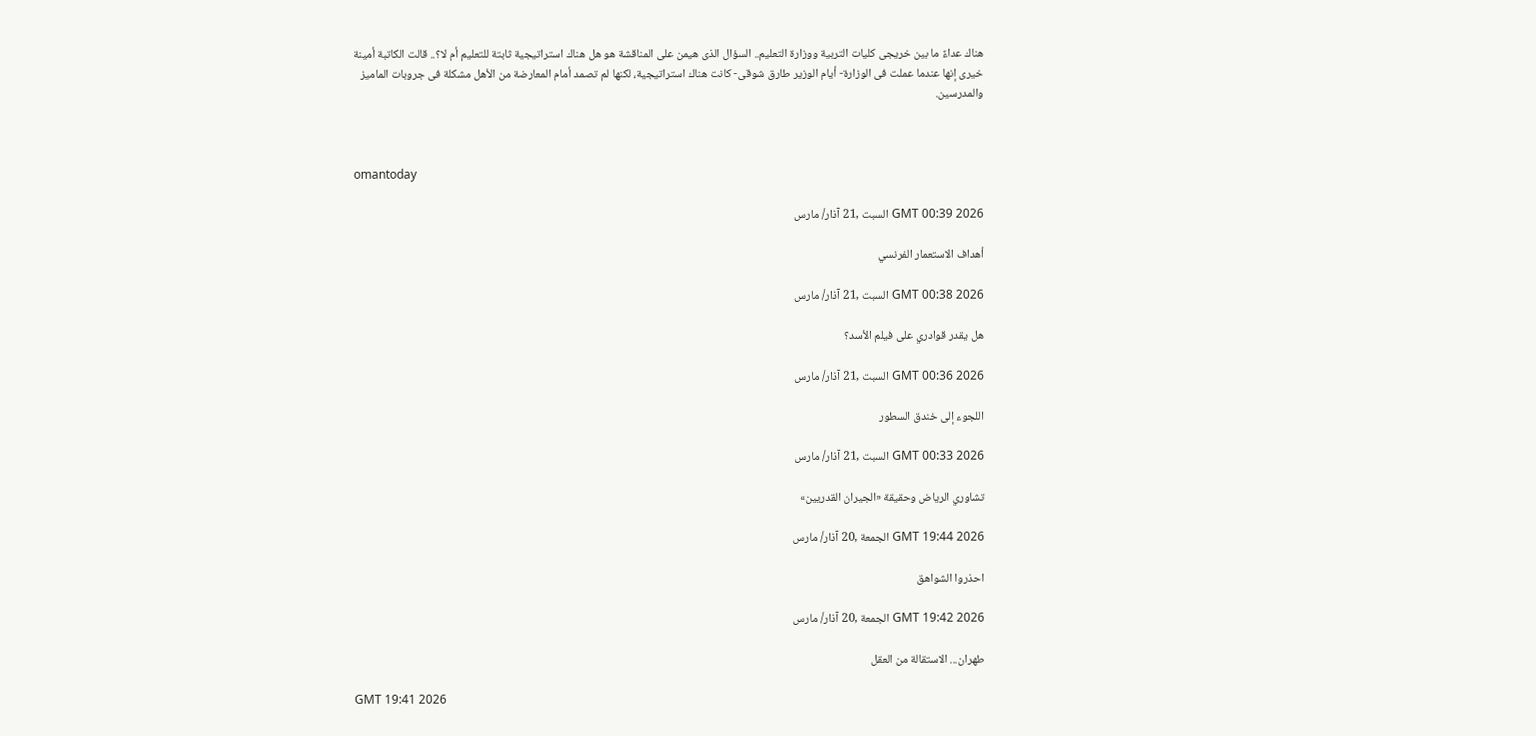هناك عداءً ما بين خريجى كليات التربية ووزارة التعليم.. السؤال الذى هيمن على المناقشة هو هل هناك استراتيجية ثابتة للتعليم أم لا؟.. قالت الكاتبة أمينة خيرى إنها عندما عملت فى الوزارة- أيام الوزير طارق شوقى- كانت هناك استراتيجية، لكنها لم تصمد أمام المعارضة من الأهل مشكلة فى جروبات الماميز والمدرسين.



omantoday

GMT 00:39 2026 السبت ,21 آذار/ مارس

أهداف الاستعمار الفرنسي

GMT 00:38 2026 السبت ,21 آذار/ مارس

هل يقدر قوادري على فيلم الأسد؟

GMT 00:36 2026 السبت ,21 آذار/ مارس

اللجوء إلى خندق السطور

GMT 00:33 2026 السبت ,21 آذار/ مارس

تشاوري الرياض وحقيقة «الجيران القدريين»

GMT 19:44 2026 الجمعة ,20 آذار/ مارس

احذروا الشواهق

GMT 19:42 2026 الجمعة ,20 آذار/ مارس

طهران... الاستقالة من العقل

GMT 19:41 2026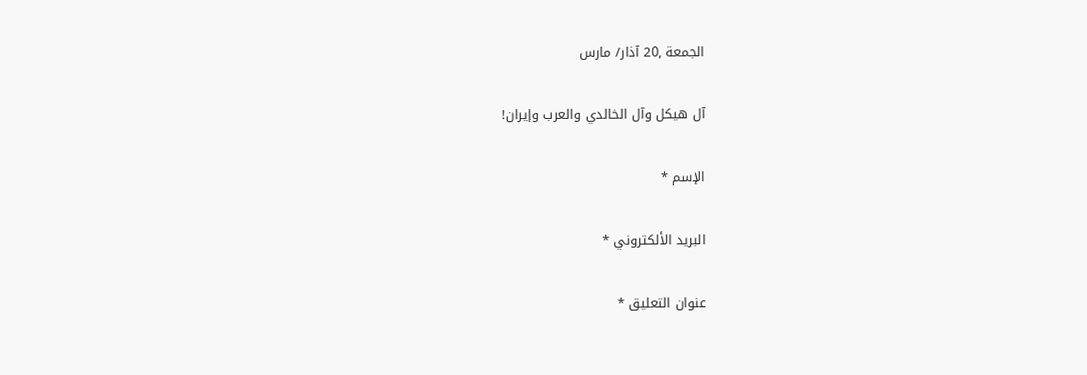الجمعة ,20 آذار/ مارس

آل هيكل وآل الخالدي والعرب وإيران!

الإسم *

البريد الألكتروني *

عنوان التعليق *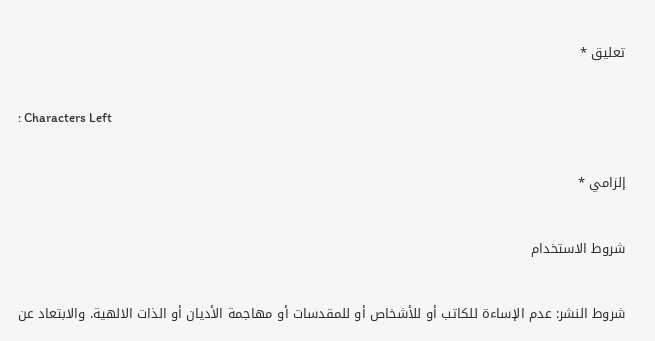تعليق *

: Characters Left

إلزامي *

شروط الاستخدام

شروط النشر: عدم الإساءة للكاتب أو للأشخاص أو للمقدسات أو مهاجمة الأديان أو الذات الالهية. والابتعاد عن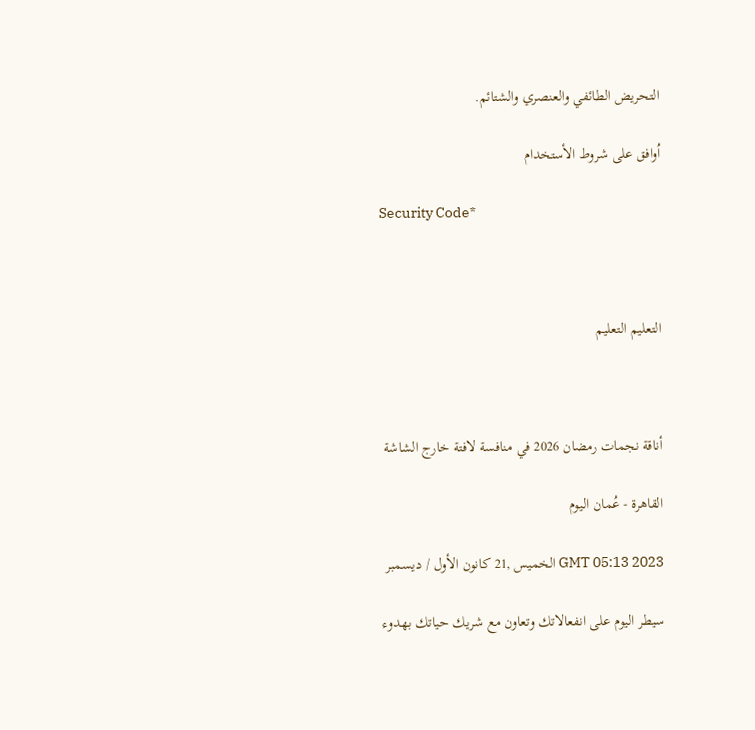التحريض الطائفي والعنصري والشتائم.

اُوافق على شروط الأستخدام

Security Code*



التعليم التعليم



أناقة نجمات رمضان 2026 في منافسة لافتة خارج الشاشة

القاهرة - عُمان اليوم

GMT 05:13 2023 الخميس ,21 كانون الأول / ديسمبر

سيطر اليوم على انفعالاتك وتعاون مع شريك حياتك بهدوء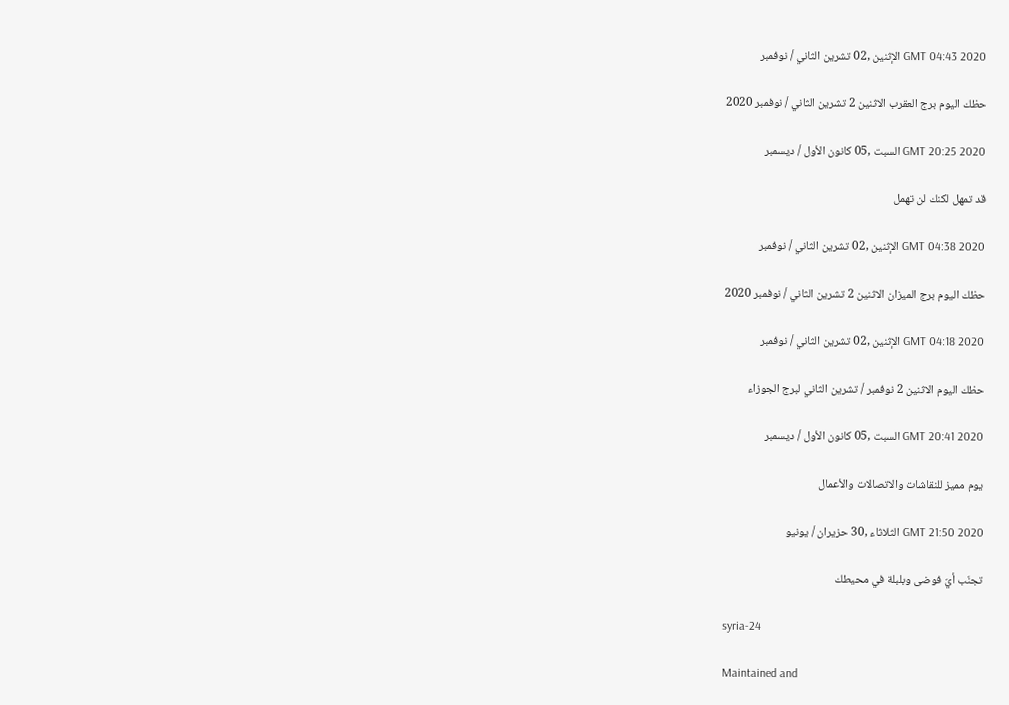GMT 04:43 2020 الإثنين ,02 تشرين الثاني / نوفمبر

حظك اليوم برج العقرب الاثنين 2 تشرين الثاني / نوفمبر 2020

GMT 20:25 2020 السبت ,05 كانون الأول / ديسمبر

قد تمهل لكنك لن تهمل

GMT 04:38 2020 الإثنين ,02 تشرين الثاني / نوفمبر

حظك اليوم برج الميزان الاثنين 2 تشرين الثاني / نوفمبر 2020

GMT 04:18 2020 الإثنين ,02 تشرين الثاني / نوفمبر

حظك اليوم الاثنين 2 نوفمبر / تشرين الثاني لبرج الجوزاء

GMT 20:41 2020 السبت ,05 كانون الأول / ديسمبر

يوم مميز للنقاشات والاتصالات والأعمال

GMT 21:50 2020 الثلاثاء ,30 حزيران / يونيو

تجنّب أيّ فوضى وبلبلة في محيطك

syria-24

Maintained and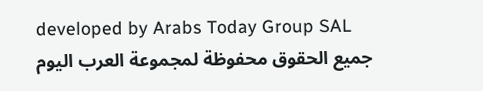developed by Arabs Today Group SAL
جميع الحقوق محفوظة لمجموعة العرب اليوم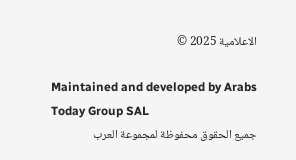الاعلامية 2025 ©

Maintained and developed by Arabs Today Group SAL
جميع الحقوق محفوظة لمجموعة العرب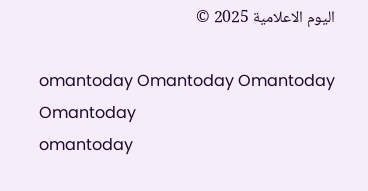اليوم الاعلامية 2025 ©

omantoday Omantoday Omantoday Omantoday
omantoday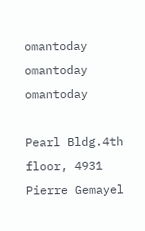omantoday omantoday
omantoday

Pearl Bldg.4th floor, 4931 Pierre Gemayel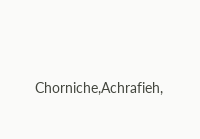Chorniche,Achrafieh,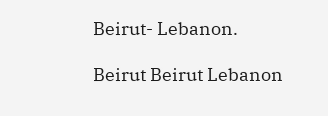Beirut- Lebanon.

Beirut Beirut Lebanon